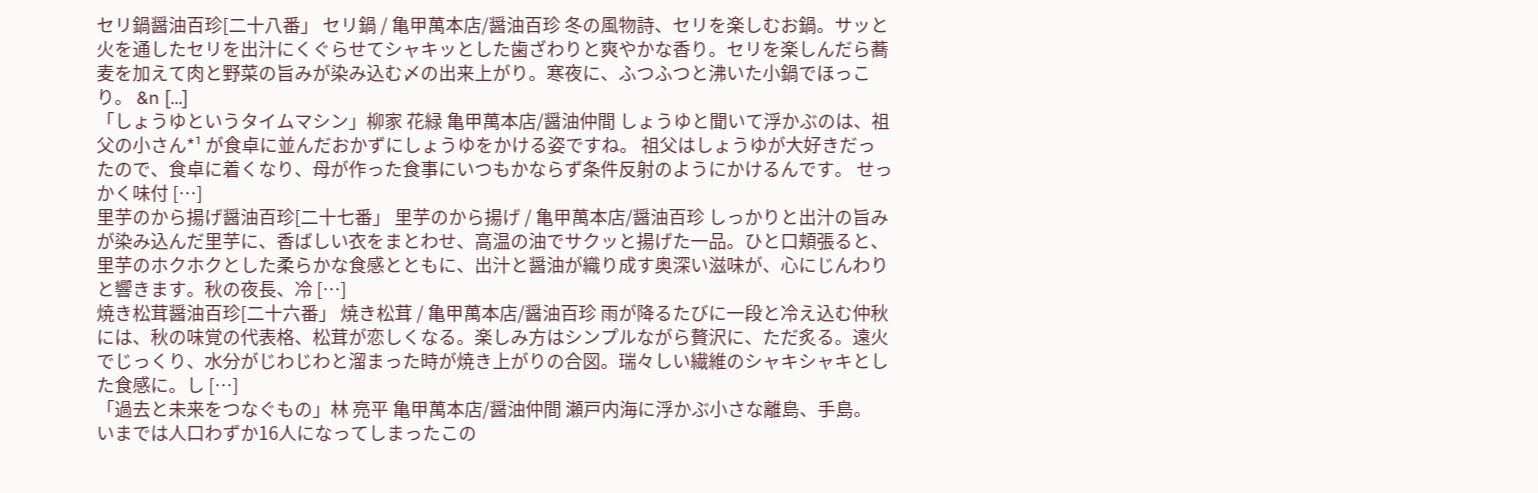セリ鍋醤油百珍[二十八番」 セリ鍋 / 亀甲萬本店/醤油百珍 冬の風物詩、セリを楽しむお鍋。サッと火を通したセリを出汁にくぐらせてシャキッとした歯ざわりと爽やかな香り。セリを楽しんだら蕎麦を加えて肉と野菜の旨みが染み込む〆の出来上がり。寒夜に、ふつふつと沸いた小鍋でほっこり。 &n […]
「しょうゆというタイムマシン」柳家 花緑 亀甲萬本店/醤油仲間 しょうゆと聞いて浮かぶのは、祖父の小さん*¹ が食卓に並んだおかずにしょうゆをかける姿ですね。 祖父はしょうゆが大好きだったので、食卓に着くなり、母が作った食事にいつもかならず条件反射のようにかけるんです。 せっかく味付 […]
里芋のから揚げ醤油百珍[二十七番」 里芋のから揚げ / 亀甲萬本店/醤油百珍 しっかりと出汁の旨みが染み込んだ里芋に、香ばしい衣をまとわせ、高温の油でサクッと揚げた一品。ひと口頬張ると、里芋のホクホクとした柔らかな食感とともに、出汁と醤油が織り成す奥深い滋味が、心にじんわりと響きます。秋の夜長、冷 […]
焼き松茸醤油百珍[二十六番」 焼き松茸 / 亀甲萬本店/醤油百珍 雨が降るたびに一段と冷え込む仲秋には、秋の味覚の代表格、松茸が恋しくなる。楽しみ方はシンプルながら贅沢に、ただ炙る。遠火でじっくり、水分がじわじわと溜まった時が焼き上がりの合図。瑞々しい繊維のシャキシャキとした食感に。し […]
「過去と未来をつなぐもの」林 亮平 亀甲萬本店/醤油仲間 瀬戸内海に浮かぶ小さな離島、手島。 いまでは人口わずか16人になってしまったこの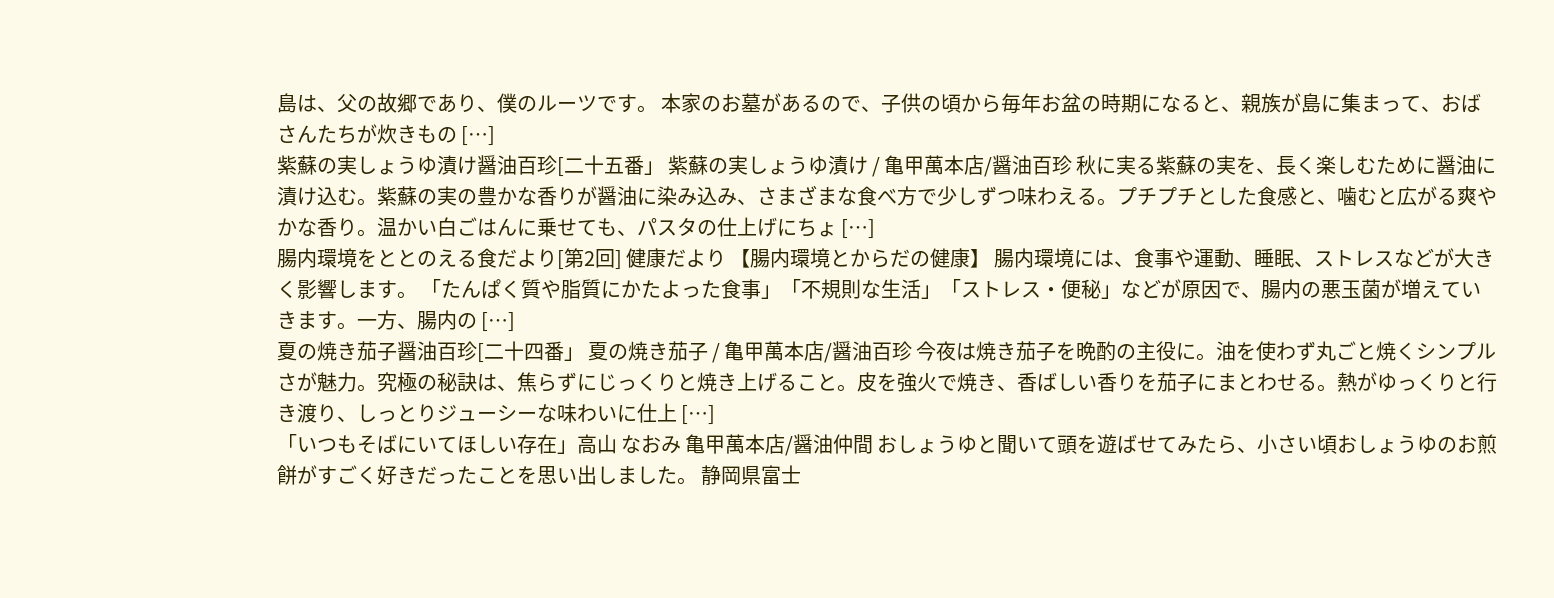島は、父の故郷であり、僕のルーツです。 本家のお墓があるので、子供の頃から毎年お盆の時期になると、親族が島に集まって、おばさんたちが炊きもの […]
紫蘇の実しょうゆ漬け醤油百珍[二十五番」 紫蘇の実しょうゆ漬け / 亀甲萬本店/醤油百珍 秋に実る紫蘇の実を、長く楽しむために醤油に漬け込む。紫蘇の実の豊かな香りが醤油に染み込み、さまざまな食べ方で少しずつ味わえる。プチプチとした食感と、噛むと広がる爽やかな香り。温かい白ごはんに乗せても、パスタの仕上げにちょ […]
腸内環境をととのえる食だより[第2回] 健康だより 【腸内環境とからだの健康】 腸内環境には、食事や運動、睡眠、ストレスなどが大きく影響します。 「たんぱく質や脂質にかたよった食事」「不規則な生活」「ストレス・便秘」などが原因で、腸内の悪玉菌が増えていきます。一方、腸内の […]
夏の焼き茄子醤油百珍[二十四番」 夏の焼き茄子 / 亀甲萬本店/醤油百珍 今夜は焼き茄子を晩酌の主役に。油を使わず丸ごと焼くシンプルさが魅力。究極の秘訣は、焦らずにじっくりと焼き上げること。皮を強火で焼き、香ばしい香りを茄子にまとわせる。熱がゆっくりと行き渡り、しっとりジューシーな味わいに仕上 […]
「いつもそばにいてほしい存在」高山 なおみ 亀甲萬本店/醤油仲間 おしょうゆと聞いて頭を遊ばせてみたら、小さい頃おしょうゆのお煎餅がすごく好きだったことを思い出しました。 静岡県富士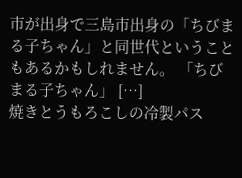市が出身で三島市出身の「ちびまる子ちゃん」と同世代ということもあるかもしれません。 「ちびまる子ちゃん」 […]
焼きとうもろこしの冷製パス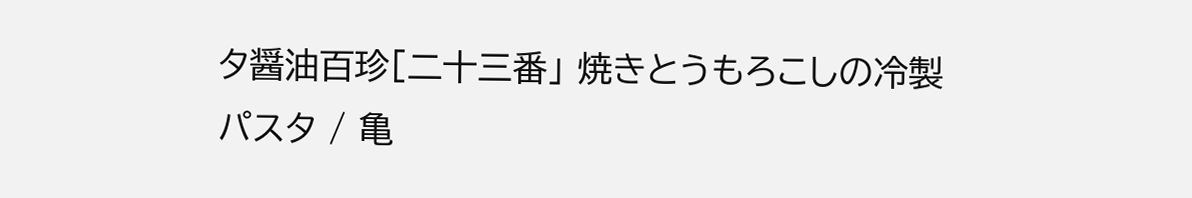タ醤油百珍[二十三番」 焼きとうもろこしの冷製パスタ / 亀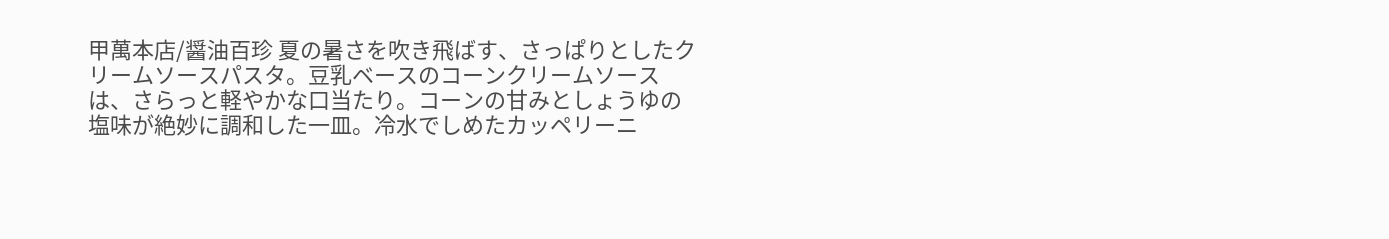甲萬本店/醤油百珍 夏の暑さを吹き飛ばす、さっぱりとしたクリームソースパスタ。豆乳ベースのコーンクリームソースは、さらっと軽やかな口当たり。コーンの甘みとしょうゆの塩味が絶妙に調和した一皿。冷水でしめたカッペリーニ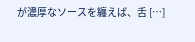が濃厚なソースを纏えば、舌 […]